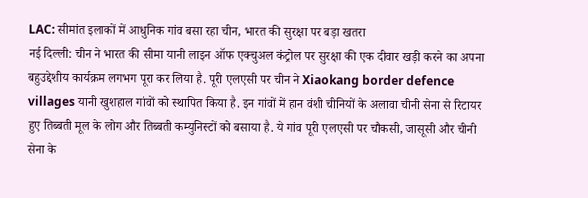LAC: सीमांत इलाकों में आधुनिक गांव बसा रहा चीन, भारत की सुरक्षा पर बड़ा खतरा
नई दिल्ली: चीन ने भारत की सीमा यानी लाइन ऑफ एक्चुअल कंट्रोल पर सुरक्षा की एक दीवार खड़ी करने का अपना बहुउद्देशीय कार्यक्रम लगभग पूरा कर लिया है. पूरी एलएसी पर चीन ने Xiaokang border defence villages यानी खुशहाल गांवों को स्थापित किया है. इन गांवों में हान वंशी चीनियों के अलावा चीनी सेना से रिटायर हुए तिब्बती मूल के लोग और तिब्बती कम्युनिस्टों को बसाया है. ये गांव पूरी एलएसी पर चौकसी, जासूसी और चीनी सेना के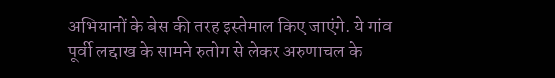अभियानों के बेस की तरह इस्तेमाल किए जाएंगे. ये गांव पूर्वी लद्दाख के सामने रुतोग से लेकर अरुणाचल के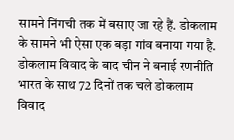सामने निंगची तक में बसाए जा रहे हैं. डोकलाम के सामने भी ऐसा एक बड़ा गांव बनाया गया है.
डोकलाम विवाद के बाद चीन ने बनाई रणनीति
भारत के साथ 72 दिनों तक चले डोकलाम विवाद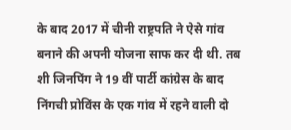के बाद 2017 में चीनी राष्ट्रपति ने ऐसे गांव बनाने की अपनी योजना साफ कर दी थी. तब शी जिनपिंग ने 19 वीं पार्टी कांग्रेस के बाद निंगची प्रोविंस के एक गांव में रहने वाली दो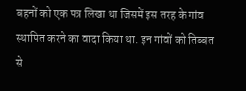बहनों को एक पत्र लिखा था जिसमें इस तरह के गांव स्थापित करने का वादा किया था. इन गांवों को तिब्बत से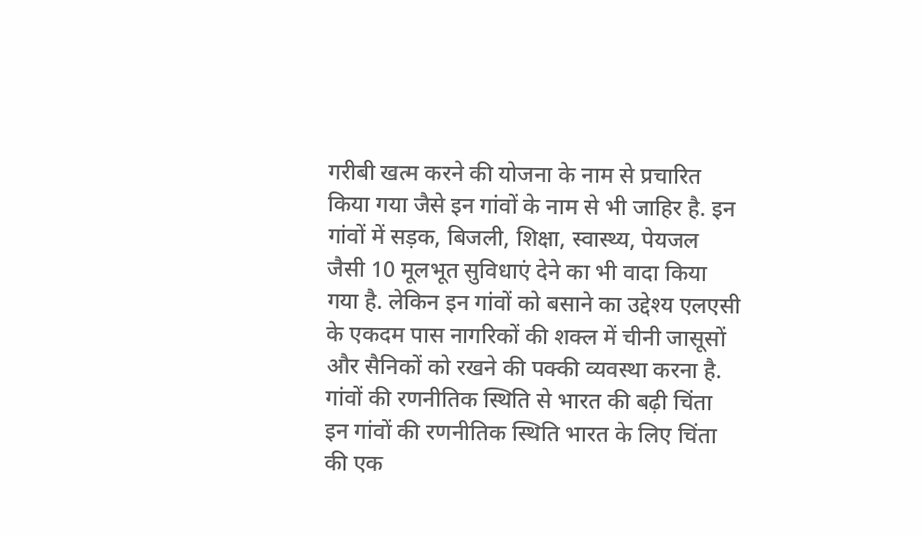गरीबी खत्म करने की योजना के नाम से प्रचारित किया गया जैसे इन गांवों के नाम से भी जाहिर है. इन गांवों में सड़क, बिजली, शिक्षा, स्वास्थ्य, पेयजल जैसी 10 मूलभूत सुविधाएं देने का भी वादा किया गया है. लेकिन इन गांवों को बसाने का उद्देश्य एलएसी के एकदम पास नागरिकों की शक्ल में चीनी जासूसों और सैनिकों को रखने की पक्की व्यवस्था करना है.
गांवों की रणनीतिक स्थिति से भारत की बढ़ी चिंता
इन गांवों की रणनीतिक स्थिति भारत के लिए चिंता की एक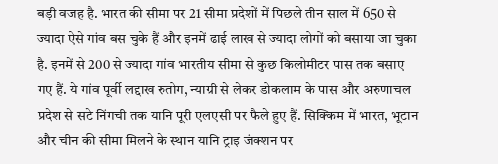बड़ी वजह है. भारत की सीमा पर 21 सीमा प्रदेशों में पिछले तीन साल में 650 से ज्यादा ऐसे गांव बस चुके हैं और इनमें ढाई लाख से ज्यादा लोगों को बसाया जा चुका है. इनमें से 200 से ज्यादा गांव भारतीय सीमा से कुछ किलोमीटर पास तक बसाए गए हैं. ये गांव पूर्वी लद्दाख रुतोग, न्याग्री से लेकर डोकलाम के पास और अरुणाचल प्रदेश से सटे निंगची तक यानि पूरी एलएसी पर फैले हुए हैं. सिक्किम में भारत, भूटान और चीन की सीमा मिलने के स्थान यानि ट्राइ जंक्शन पर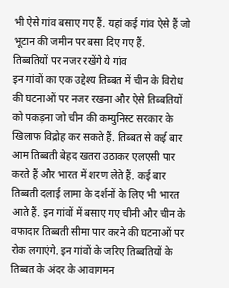भी ऐसे गांव बसाए गए हैं. यहां कई गांव ऐसे हैं जो भूटान की जमीन पर बसा दिए गए हैं.
तिब्बतियों पर नजर रखेंगे ये गांव
इन गांवों का एक उद्देश्य तिब्बत में चीन के विरोध की घटनाओं पर नजर रखना और ऐसे तिब्बतियों को पकड़ना जो चीन की कम्युनिस्ट सरकार के खिलाफ विद्रोह कर सकते हैं. तिब्बत से कई बार आम तिब्बती बेहद खतरा उठाकर एलएसी पार करते हैं और भारत में शरण लेते हैं. कई बार तिब्बती दलाई लामा के दर्शनों के लिए भी भारत आते हैं. इन गांवों में बसाए गए चीनी और चीन के वफादार तिब्बती सीमा पार करने की घटनाओं पर रोक लगाएंगे. इन गांवों के जरिए तिब्बतियों के तिब्बत के अंदर के आवागमन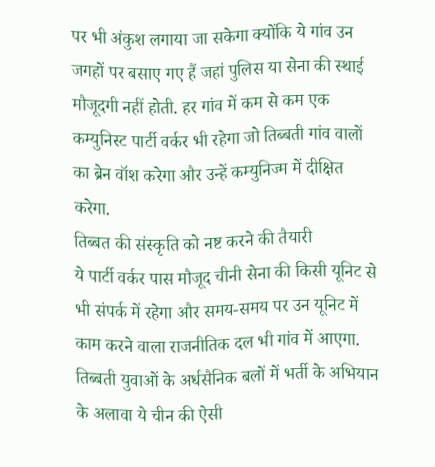पर भी अंकुश लगाया जा सकेगा क्योंकि ये गांव उन जगहों पर बसाए गए हैं जहां पुलिस या सेना की स्थाई मौजूदगी नहीं होती. हर गांव में कम से कम एक कम्युनिस्ट पार्टी वर्कर भी रहेगा जो तिब्बती गांव वालों का ब्रेन वॉश करेगा और उन्हें कम्युनिज्म में दीक्षित करेगा.
तिब्बत की संस्कृति को नष्ट करने की तैयारी
ये पार्टी वर्कर पास मौजूद चीनी सेना की किसी यूनिट से भी संपर्क में रहेगा और समय-समय पर उन यूनिट में काम करने वाला राजनीतिक दल भी गांव में आएगा. तिब्बती युवाओं के अर्धसैनिक बलों में भर्ती के अभियान के अलावा ये चीन की ऐसी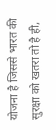योजना है जिससे भारत की सुरक्षा को खतरा तो है ही,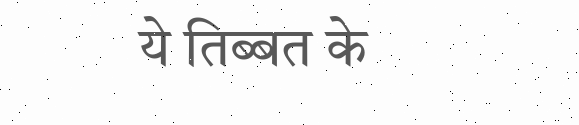ये तिब्बत के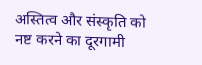अस्तित्व और संस्कृति को नष्ट करने का दूरगामी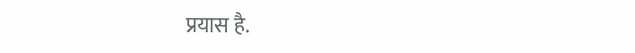प्रयास है.